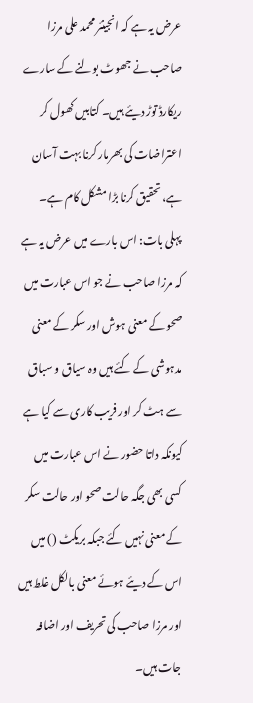عرض یہ ہے کہ انجینئر محمد علی مرزا صاحب نے جھوٹ بولنے کے سارے ریکارڈ توڑ دیئے ہیں۔ کتابیں کھول کر اعتراضات کی بھرمار کرنا بہت آسان ہے، تحقیق کرنا بڑا مشکل کام ہے۔
پہلی بات: اس بارے میں عرض یہ ہے کہ مرزا صاحب نے جو اس عبارت میں صحو کے معنی ہوش اور سکر کے معنی مدہوشی کے کئے ہیں وہ سیاق و سباق سے ہٹ کر اور فریب کاری سے کیا ہے کیونکہ داتا حضور نے اس عبارت میں کسی بھی جگہ حالت صحو اور حالت سکر کے معنی نہیں کئے جبکہ بریکٹ () میں اس کے دیئے ہوئے معنی بالکل غلط ہیں اور مرزا صاحب کی تحریف اور اضافہ جات ہیں۔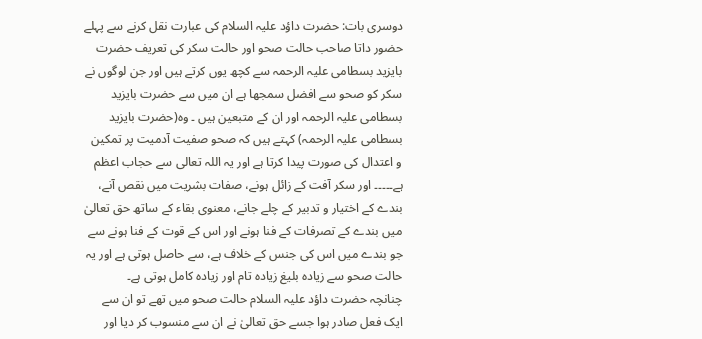دوسری بات: حضرت داؤد علیہ السلام کی عبارت نقل کرنے سے پہلے حضور داتا صاحب حالت صحو اور حالت سکر کی تعریف حضرت بایزید بسطامی علیہ الرحمہ سے کچھ یوں کرتے ہیں اور جن لوگوں نے سکر کو صحو سے افضل سمجھا ہے ان میں سے حضرت بایزید بسطامی علیہ الرحمہ اور ان کے متبعین ہیں ۔ وہ(حضرت بایزید بسطامی علیہ الرحمہ) کہتے ہیں کہ صحو صفيت آدمیت پر تمکین و اعتدال کی صورت پیدا کرتا ہے اور یہ اللہ تعالی سے حجاب اعظم ہے۔۔۔۔۔ اور سکر آفت کے زائل ہونے، صفات بشریت میں نقص آنے، بندے کے اختیار و تدبیر کے چلے جانے، معنوی بقاء کے ساتھ حق تعالیٰ میں بندے کے تصرفات کے فنا ہونے اور اس کے قوت کے فنا ہونے سے جو بندے میں اس کی جنس کے خلاف ہے، سے حاصل ہوتی ہے اور یہ حالت صحو سے زیادہ بلیغ زیادہ تام اور زیادہ کامل ہوتی ہے۔
چنانچہ حضرت داؤد علیہ السلام حالت صحو میں تھے تو ان سے ایک فعل صادر ہوا جسے حق تعالیٰ نے ان سے منسوب کر دیا اور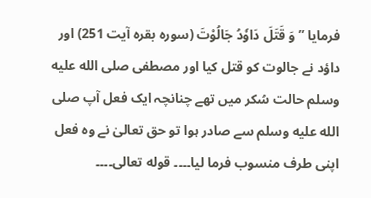فرمایا ” وَ قَتَلَ دَاوٗدُ جَالُوْتَ (سوره بقره آیت 251) اور داؤد نے جالوت کو قتل کیا اور مصطفی صلى الله عليه وسلم حالت سُکر میں تھے چنانچہ ایک فعل آپ صلى الله عليه وسلم سے صادر ہوا تو حق تعالیٰ نے وہ فعل اپنی طرف منسوب فرما لیا۔۔۔۔ قوله تعالی۔۔۔۔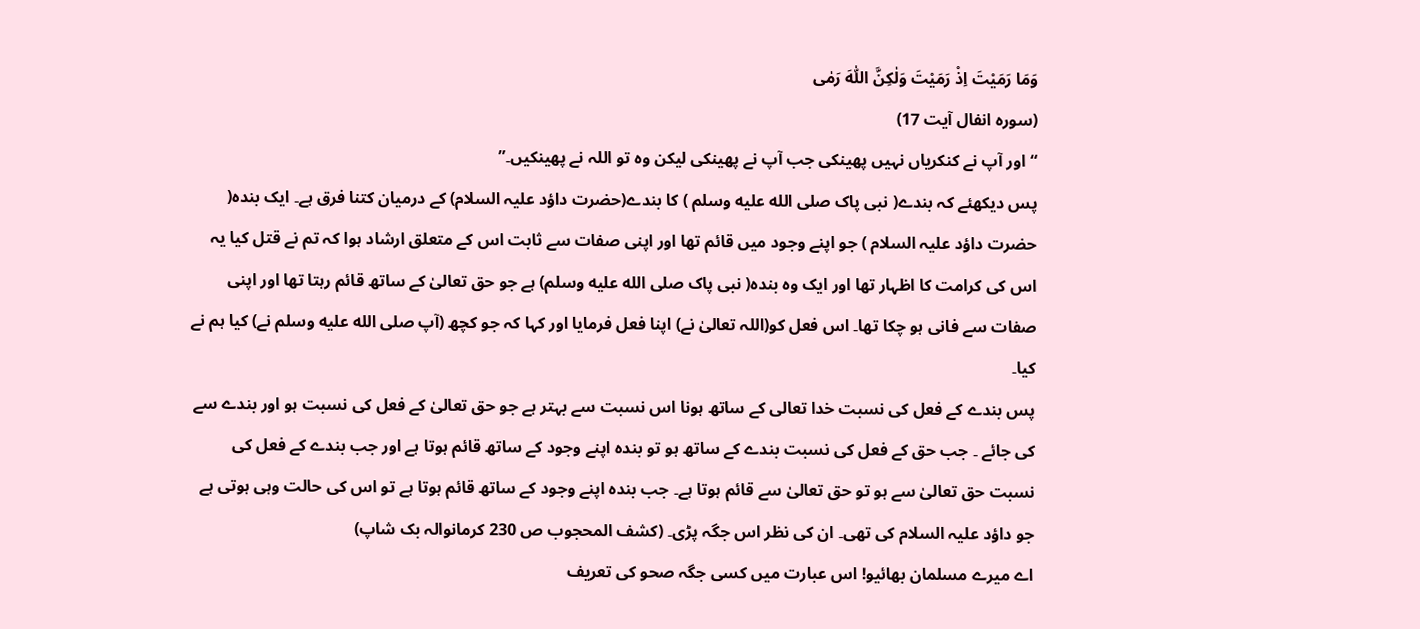وَمَا رَمَيْتَ اِذْ رَمَيْتَ وَلٰكِنَّ اللّٰهَ رَمٰى
(سورہ انفال آیت 17)
“اور آپ نے کنکریاں نہیں پھینکی جب آپ نے پھینکی لیکن وہ تو اللہ نے پھینکیں۔”
پس دیکھئے کہ بندے( نبی پاک صلى الله عليه وسلم ) کا بندے(حضرت داؤد علیہ السلام) کے درمیان کتنا فرق ہے۔ ایک بندہ( حضرت داؤد علیہ السلام ) جو اپنے وجود میں قائم تھا اور اپنی صفات سے ثابت اس کے متعلق ارشاد ہوا کہ تم نے قتل کیا یہ اس کی کرامت کا اظہار تھا اور ایک وہ بندہ( نبی پاک صلى الله عليه وسلم) ہے جو حق تعالیٰ کے ساتھ قائم رہتا تھا اور اپنی صفات سے فانی ہو چکا تھا۔ اس فعل کو(اللہ تعالیٰ نے) اپنا فعل فرمایا اور کہا کہ جو کچھ (آپ صلى الله عليه وسلم نے) کیا ہم نے کیا۔
پس بندے کے فعل کی نسبت خدا تعالی کے ساتھ ہونا اس نسبت سے بہتر ہے جو حق تعالیٰ کے فعل کی نسبت ہو اور بندے سے کی جائے ۔ جب حق کے فعل کی نسبت بندے کے ساتھ ہو تو بندہ اپنے وجود کے ساتھ قائم ہوتا ہے اور جب بندے کے فعل کی نسبت حق تعالیٰ سے ہو تو حق تعالیٰ سے قائم ہوتا ہے۔ جب بندہ اپنے وجود کے ساتھ قائم ہوتا ہے تو اس کی حالت وہی ہوتی ہے جو داؤد علیہ السلام کی تھی۔ ان کی نظر اس جگہ پڑی۔ (کشف المحجوب ص 230 کرمانوالہ بک شاپ)
اے میرے مسلمان بھائیو! اس عبارت میں کسی جگہ صحو کی تعریف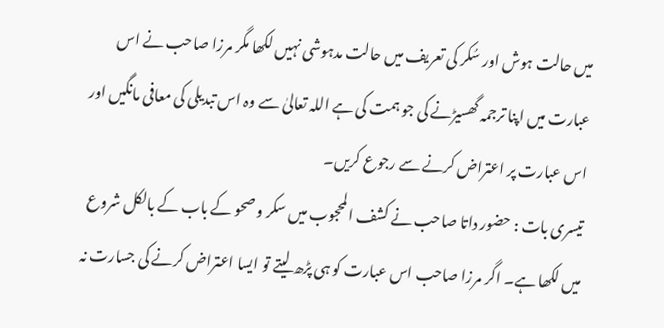میں حالت ہوش اور سُکر کی تعریف میں حالت مدہوشی نہیں لکھا مگر مرزا صاحب نے اس عبارت میں اپنا ترجمہ گھسیڑنے کی جو ہمت کی ہے اللہ تعالیٰ سے وہ اس تبدیلی کی معافی مانگیں اور اس عبارت پر اعتراض کرنے سے رجوع کریں۔
تیسری بات : حضور داتا صاحب نے کشف المحجوب میں سکر و صحو کے باب کے بالکل شروع میں لکھا ہے۔ اگر مرزا صاحب اس عبارت کو ہی پڑھ لیتے تو ایسا اعتراض کرنے کی جسارت نہ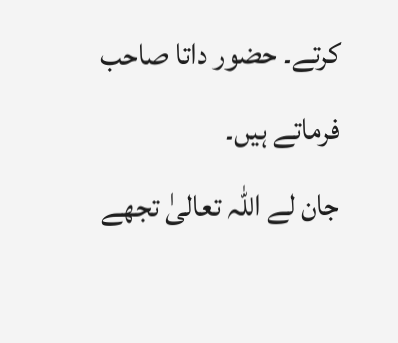کرتے۔ حضور داتا صاحب فرماتے ہیں۔
جان لے اللہ تعالیٰ تجھے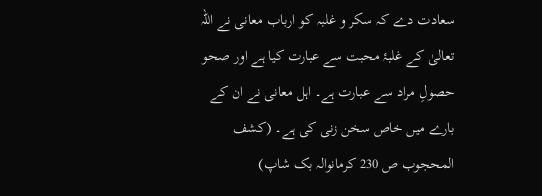سعادت دے کہ سکر و غلبہ کو ارباب معانی نے اللہ تعالیٰ کے غلبۂ محبت سے عبارت کیا ہے اور صحو حصولِ مراد سے عبارت ہے۔ اہل معانی نے ان کے بارے میں خاص سخن زنی کی ہے۔ (کشف المحجوب ص 230 کرمانوالہ بک شاپ)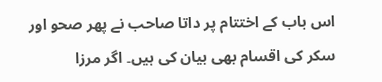اس باب کے اختتام پر داتا صاحب نے پھر صحو اور سکر کی اقسام بھی بیان کی ہیں۔ اگر مرزا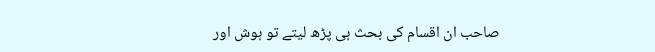صاحب ان اقسام کی بحث ہی پڑھ لیتے تو ہوش اور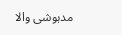مدہوشی والا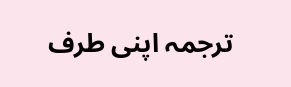ترجمہ اپنی طرف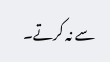سے نہ کرتے۔